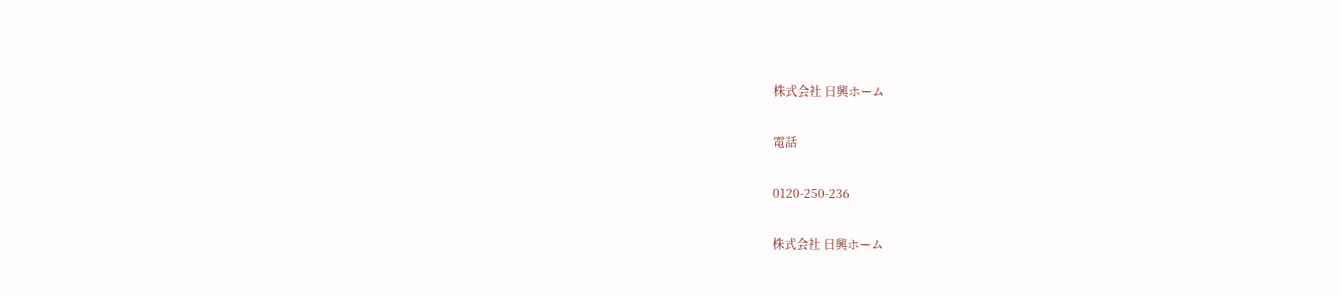株式会社 日興ホーム

電話

0120-250-236

株式会社 日興ホーム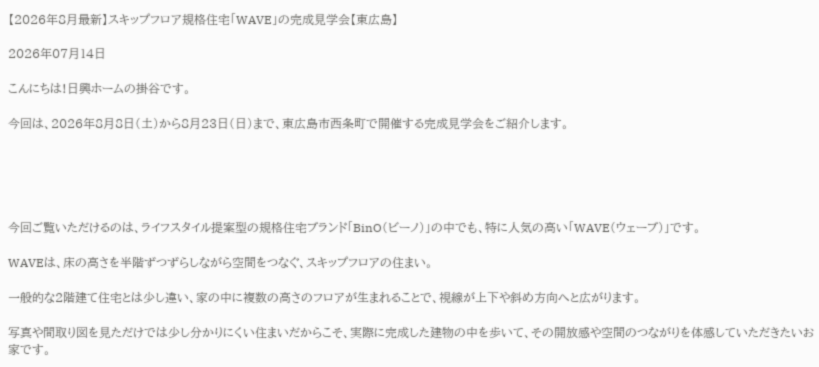【2026年8月最新】スキップフロア規格住宅「WAVE」の完成見学会【東広島】

2026年07月14日

こんにちは!日興ホームの掛谷です。

今回は、2026年8月8日(土)から8月23日(日)まで、東広島市西条町で開催する完成見学会をご紹介します。





今回ご覧いただけるのは、ライフスタイル提案型の規格住宅ブランド「BinO(ビーノ)」の中でも、特に人気の高い「WAVE(ウェーブ)」です。

WAVEは、床の高さを半階ずつずらしながら空間をつなぐ、スキップフロアの住まい。

一般的な2階建て住宅とは少し違い、家の中に複数の高さのフロアが生まれることで、視線が上下や斜め方向へと広がります。

写真や間取り図を見ただけでは少し分かりにくい住まいだからこそ、実際に完成した建物の中を歩いて、その開放感や空間のつながりを体感していただきたいお家です。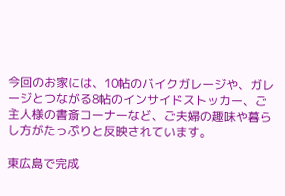今回のお家には、10帖のバイクガレージや、ガレージとつながる8帖のインサイドストッカー、ご主人様の書斎コーナーなど、ご夫婦の趣味や暮らし方がたっぷりと反映されています。

東広島で完成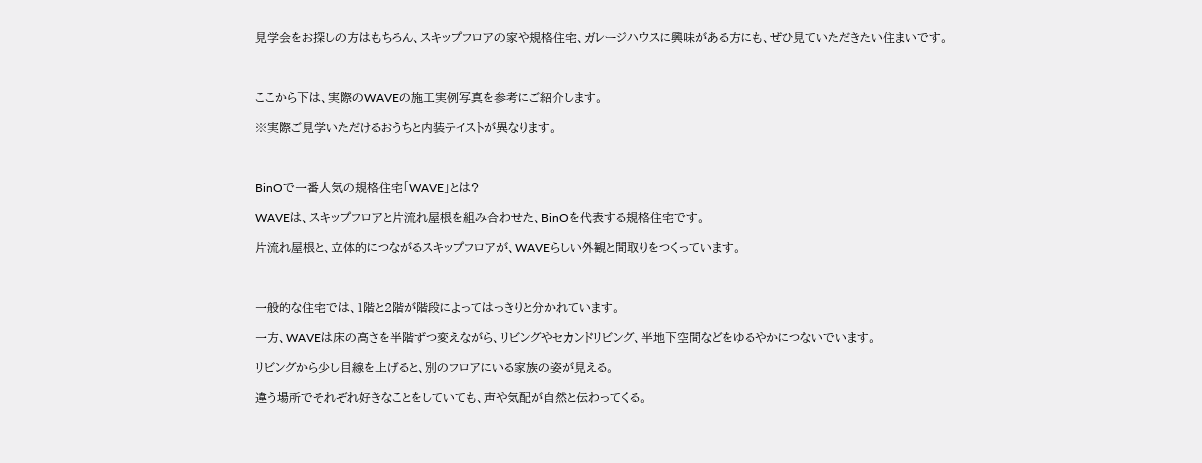見学会をお探しの方はもちろん、スキップフロアの家や規格住宅、ガレージハウスに興味がある方にも、ぜひ見ていただきたい住まいです。



ここから下は、実際のWAVEの施工実例写真を参考にご紹介します。

※実際ご見学いただけるおうちと内装テイストが異なります。



BinOで一番人気の規格住宅「WAVE」とは?

WAVEは、スキップフロアと片流れ屋根を組み合わせた、BinOを代表する規格住宅です。

片流れ屋根と、立体的につながるスキップフロアが、WAVEらしい外観と間取りをつくっています。



一般的な住宅では、1階と2階が階段によってはっきりと分かれています。

一方、WAVEは床の高さを半階ずつ変えながら、リビングやセカンドリビング、半地下空間などをゆるやかにつないでいます。

リビングから少し目線を上げると、別のフロアにいる家族の姿が見える。

違う場所でそれぞれ好きなことをしていても、声や気配が自然と伝わってくる。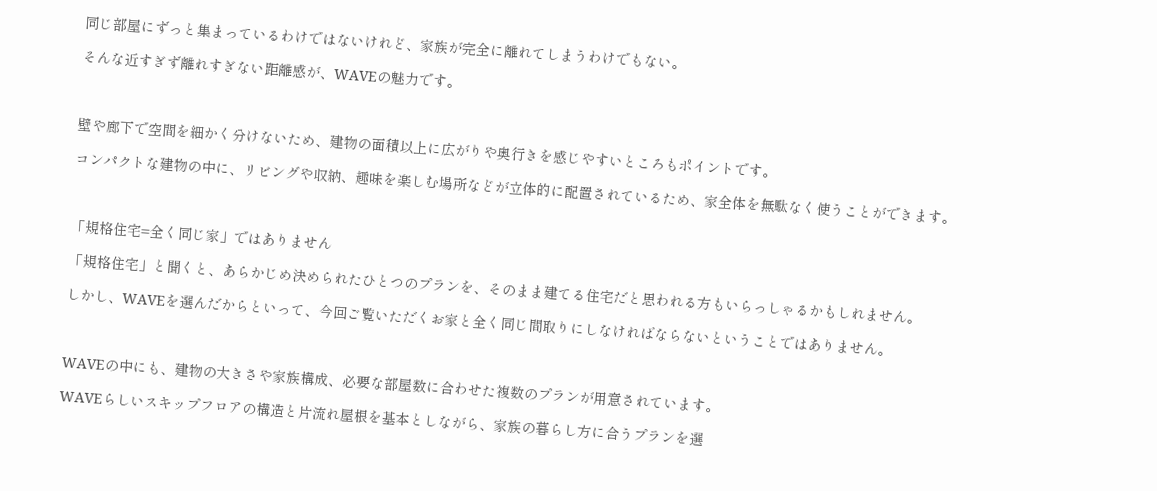同じ部屋にずっと集まっているわけではないけれど、家族が完全に離れてしまうわけでもない。

そんな近すぎず離れすぎない距離感が、WAVEの魅力です。



壁や廊下で空間を細かく分けないため、建物の面積以上に広がりや奥行きを感じやすいところもポイントです。

コンパクトな建物の中に、リビングや収納、趣味を楽しむ場所などが立体的に配置されているため、家全体を無駄なく使うことができます。



「規格住宅=全く同じ家」ではありません

「規格住宅」と聞くと、あらかじめ決められたひとつのプランを、そのまま建てる住宅だと思われる方もいらっしゃるかもしれません。

しかし、WAVEを選んだからといって、今回ご覧いただくお家と全く同じ間取りにしなければならないということではありません。



WAVEの中にも、建物の大きさや家族構成、必要な部屋数に合わせた複数のプランが用意されています。

WAVEらしいスキップフロアの構造と片流れ屋根を基本としながら、家族の暮らし方に合うプランを選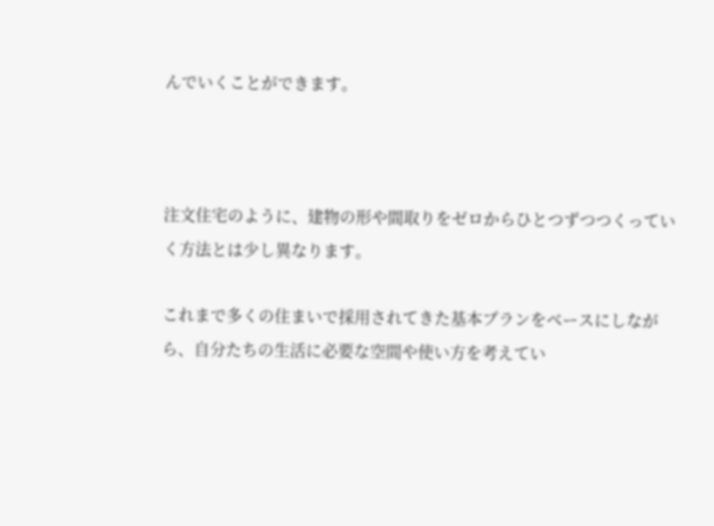んでいくことができます。



注文住宅のように、建物の形や間取りをゼロからひとつずつつくっていく方法とは少し異なります。

これまで多くの住まいで採用されてきた基本プランをベースにしながら、自分たちの生活に必要な空間や使い方を考えてい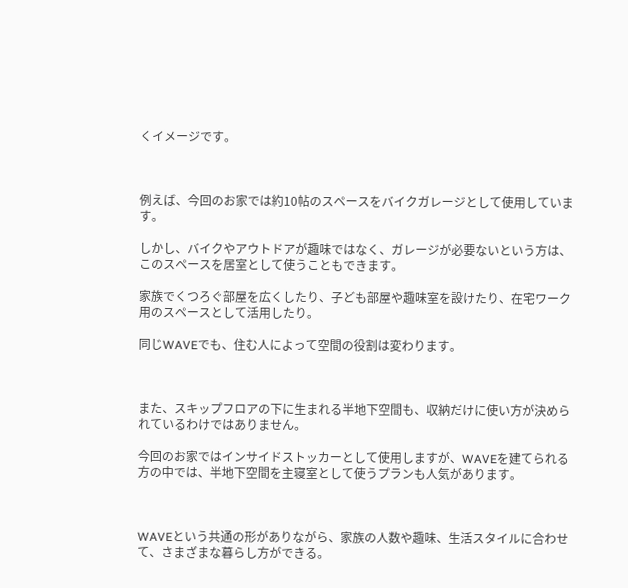くイメージです。



例えば、今回のお家では約10帖のスペースをバイクガレージとして使用しています。

しかし、バイクやアウトドアが趣味ではなく、ガレージが必要ないという方は、このスペースを居室として使うこともできます。

家族でくつろぐ部屋を広くしたり、子ども部屋や趣味室を設けたり、在宅ワーク用のスペースとして活用したり。

同じWAVEでも、住む人によって空間の役割は変わります。



また、スキップフロアの下に生まれる半地下空間も、収納だけに使い方が決められているわけではありません。

今回のお家ではインサイドストッカーとして使用しますが、WAVEを建てられる方の中では、半地下空間を主寝室として使うプランも人気があります。



WAVEという共通の形がありながら、家族の人数や趣味、生活スタイルに合わせて、さまざまな暮らし方ができる。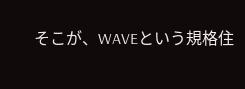そこが、WAVEという規格住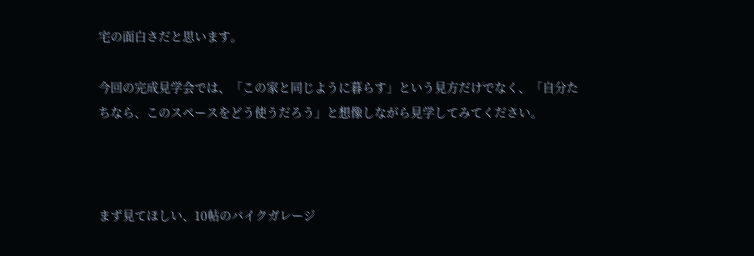宅の面白さだと思います。

今回の完成見学会では、「この家と同じように暮らす」という見方だけでなく、「自分たちなら、このスペースをどう使うだろう」と想像しながら見学してみてください。



まず見てほしい、10帖のバイクガレージ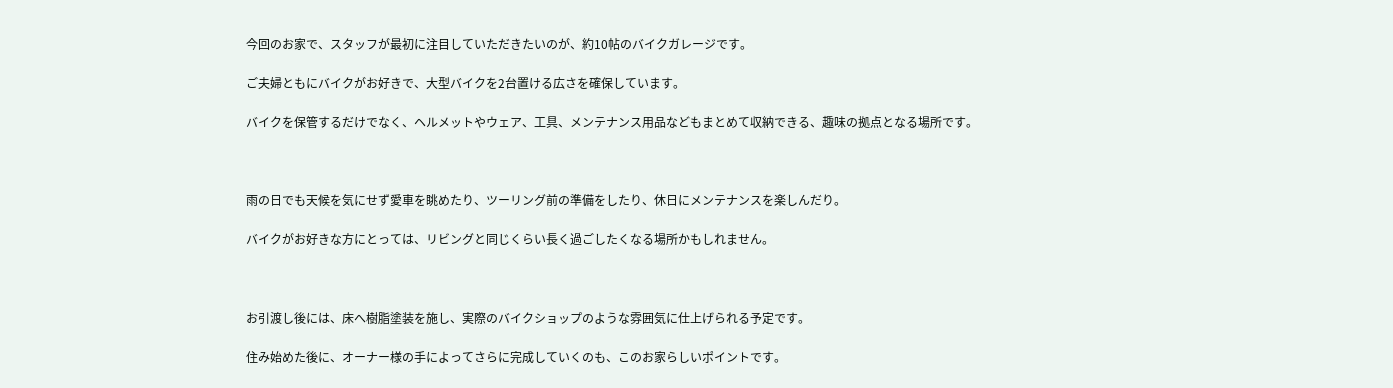今回のお家で、スタッフが最初に注目していただきたいのが、約10帖のバイクガレージです。

ご夫婦ともにバイクがお好きで、大型バイクを2台置ける広さを確保しています。

バイクを保管するだけでなく、ヘルメットやウェア、工具、メンテナンス用品などもまとめて収納できる、趣味の拠点となる場所です。



雨の日でも天候を気にせず愛車を眺めたり、ツーリング前の準備をしたり、休日にメンテナンスを楽しんだり。

バイクがお好きな方にとっては、リビングと同じくらい長く過ごしたくなる場所かもしれません。



お引渡し後には、床へ樹脂塗装を施し、実際のバイクショップのような雰囲気に仕上げられる予定です。

住み始めた後に、オーナー様の手によってさらに完成していくのも、このお家らしいポイントです。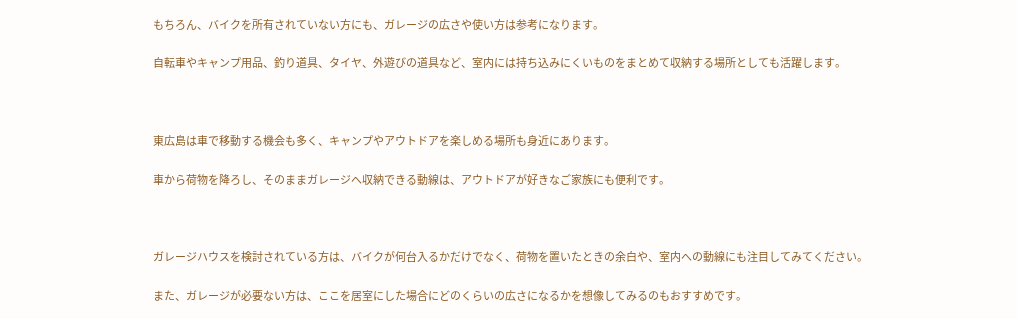もちろん、バイクを所有されていない方にも、ガレージの広さや使い方は参考になります。

自転車やキャンプ用品、釣り道具、タイヤ、外遊びの道具など、室内には持ち込みにくいものをまとめて収納する場所としても活躍します。



東広島は車で移動する機会も多く、キャンプやアウトドアを楽しめる場所も身近にあります。

車から荷物を降ろし、そのままガレージへ収納できる動線は、アウトドアが好きなご家族にも便利です。



ガレージハウスを検討されている方は、バイクが何台入るかだけでなく、荷物を置いたときの余白や、室内への動線にも注目してみてください。

また、ガレージが必要ない方は、ここを居室にした場合にどのくらいの広さになるかを想像してみるのもおすすめです。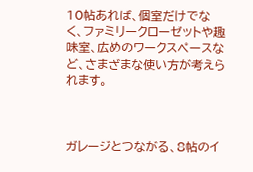10帖あれば、個室だけでなく、ファミリークローゼットや趣味室、広めのワークスペースなど、さまざまな使い方が考えられます。



ガレージとつながる、8帖のイ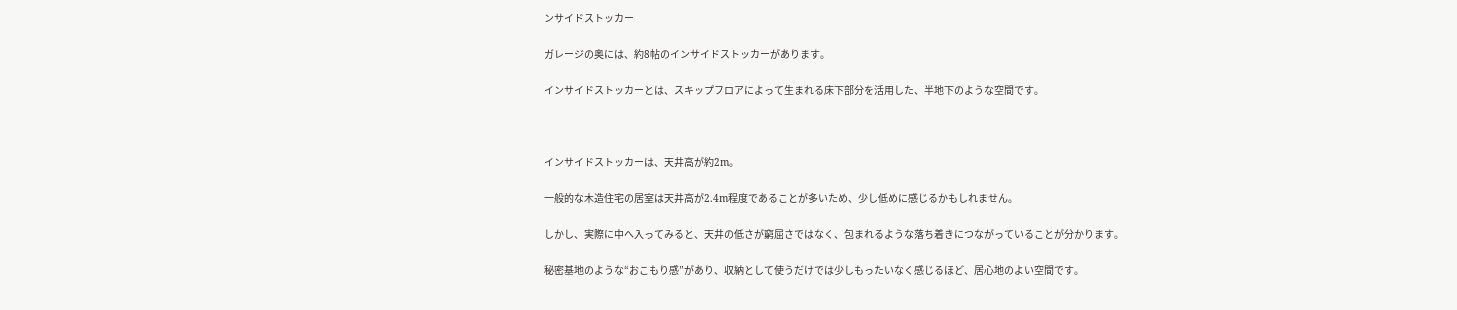ンサイドストッカー

ガレージの奥には、約8帖のインサイドストッカーがあります。

インサイドストッカーとは、スキップフロアによって生まれる床下部分を活用した、半地下のような空間です。



インサイドストッカーは、天井高が約2m。

一般的な木造住宅の居室は天井高が2.4m程度であることが多いため、少し低めに感じるかもしれません。

しかし、実際に中へ入ってみると、天井の低さが窮屈さではなく、包まれるような落ち着きにつながっていることが分かります。

秘密基地のような“おこもり感”があり、収納として使うだけでは少しもったいなく感じるほど、居心地のよい空間です。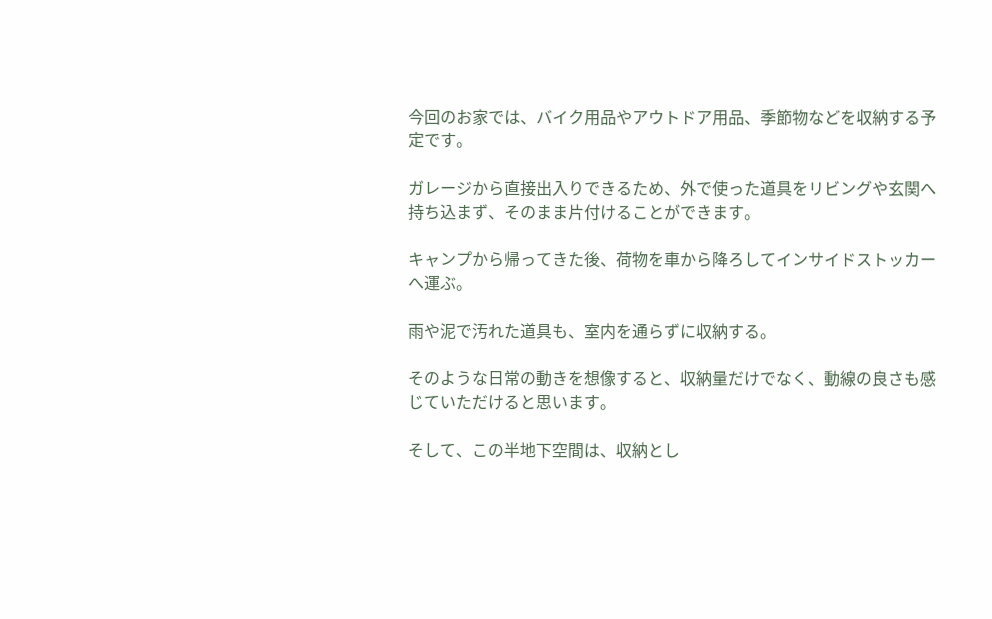今回のお家では、バイク用品やアウトドア用品、季節物などを収納する予定です。

ガレージから直接出入りできるため、外で使った道具をリビングや玄関へ持ち込まず、そのまま片付けることができます。

キャンプから帰ってきた後、荷物を車から降ろしてインサイドストッカーへ運ぶ。

雨や泥で汚れた道具も、室内を通らずに収納する。

そのような日常の動きを想像すると、収納量だけでなく、動線の良さも感じていただけると思います。

そして、この半地下空間は、収納とし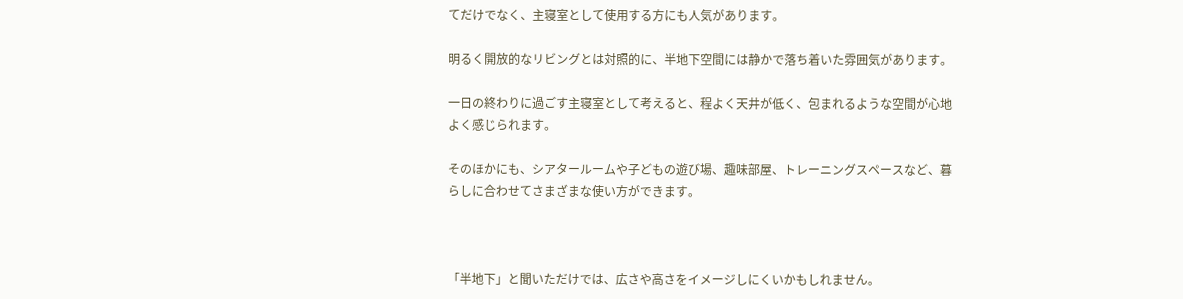てだけでなく、主寝室として使用する方にも人気があります。

明るく開放的なリビングとは対照的に、半地下空間には静かで落ち着いた雰囲気があります。

一日の終わりに過ごす主寝室として考えると、程よく天井が低く、包まれるような空間が心地よく感じられます。

そのほかにも、シアタールームや子どもの遊び場、趣味部屋、トレーニングスペースなど、暮らしに合わせてさまざまな使い方ができます。



「半地下」と聞いただけでは、広さや高さをイメージしにくいかもしれません。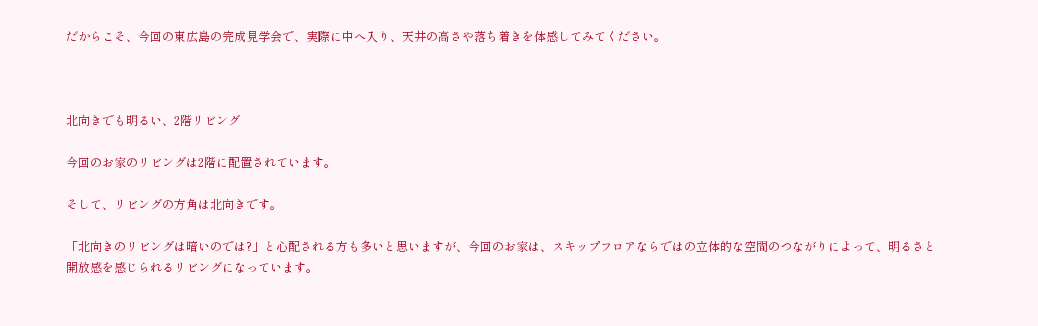だからこそ、今回の東広島の完成見学会で、実際に中へ入り、天井の高さや落ち着きを体感してみてください。



北向きでも明るい、2階リビング

今回のお家のリビングは2階に配置されています。

そして、リビングの方角は北向きです。

「北向きのリビングは暗いのでは?」と心配される方も多いと思いますが、今回のお家は、スキップフロアならではの立体的な空間のつながりによって、明るさと開放感を感じられるリビングになっています。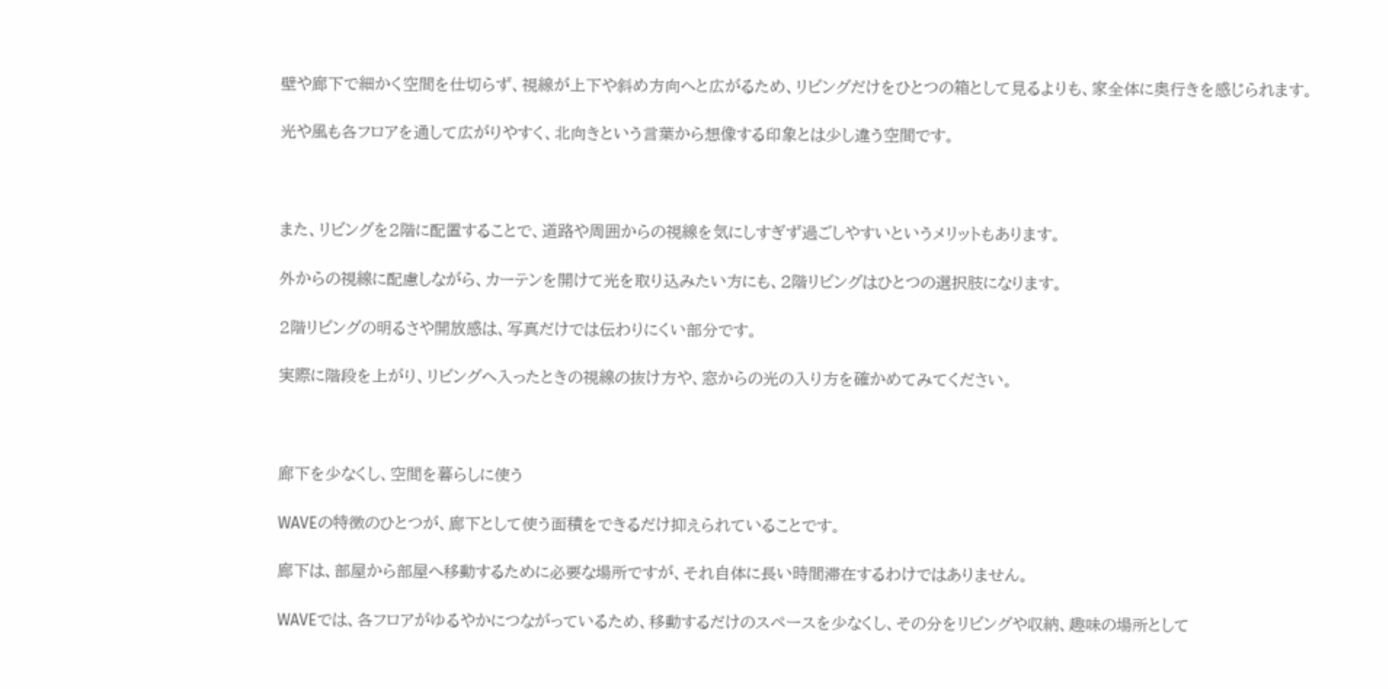壁や廊下で細かく空間を仕切らず、視線が上下や斜め方向へと広がるため、リビングだけをひとつの箱として見るよりも、家全体に奥行きを感じられます。

光や風も各フロアを通して広がりやすく、北向きという言葉から想像する印象とは少し違う空間です。



また、リビングを2階に配置することで、道路や周囲からの視線を気にしすぎず過ごしやすいというメリットもあります。

外からの視線に配慮しながら、カーテンを開けて光を取り込みたい方にも、2階リビングはひとつの選択肢になります。

2階リビングの明るさや開放感は、写真だけでは伝わりにくい部分です。

実際に階段を上がり、リビングへ入ったときの視線の抜け方や、窓からの光の入り方を確かめてみてください。



廊下を少なくし、空間を暮らしに使う

WAVEの特徴のひとつが、廊下として使う面積をできるだけ抑えられていることです。

廊下は、部屋から部屋へ移動するために必要な場所ですが、それ自体に長い時間滞在するわけではありません。

WAVEでは、各フロアがゆるやかにつながっているため、移動するだけのスペースを少なくし、その分をリビングや収納、趣味の場所として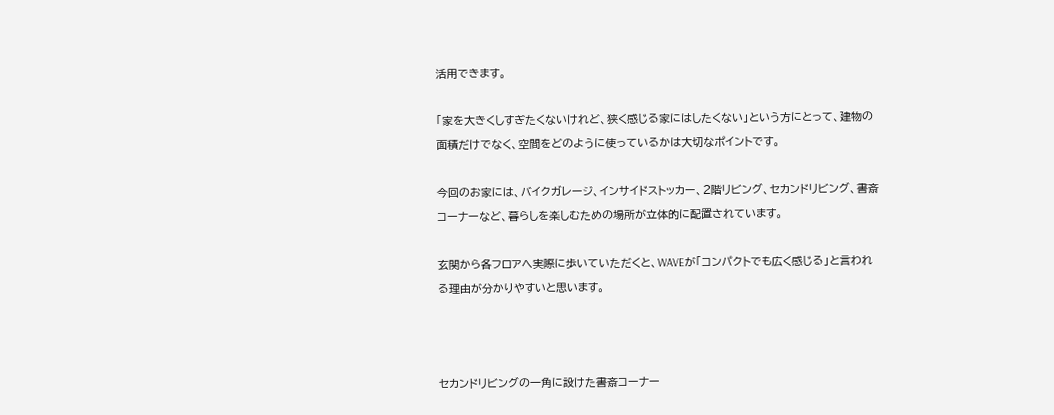活用できます。

「家を大きくしすぎたくないけれど、狭く感じる家にはしたくない」という方にとって、建物の面積だけでなく、空間をどのように使っているかは大切なポイントです。

今回のお家には、バイクガレージ、インサイドストッカー、2階リビング、セカンドリビング、書斎コーナーなど、暮らしを楽しむための場所が立体的に配置されています。

玄関から各フロアへ実際に歩いていただくと、WAVEが「コンパクトでも広く感じる」と言われる理由が分かりやすいと思います。



セカンドリビングの一角に設けた書斎コーナー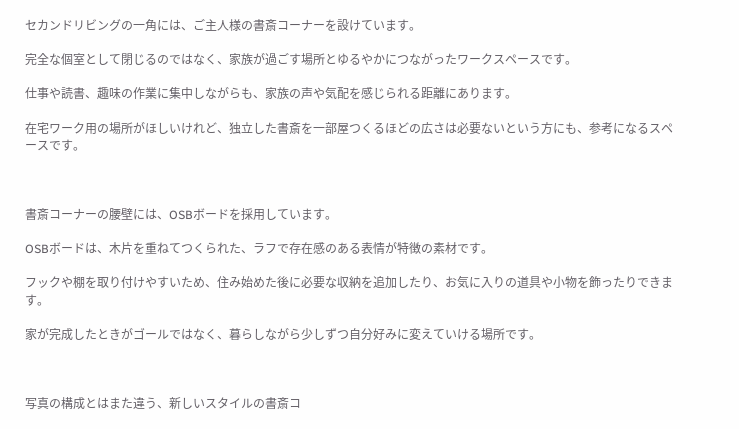セカンドリビングの一角には、ご主人様の書斎コーナーを設けています。

完全な個室として閉じるのではなく、家族が過ごす場所とゆるやかにつながったワークスペースです。

仕事や読書、趣味の作業に集中しながらも、家族の声や気配を感じられる距離にあります。

在宅ワーク用の場所がほしいけれど、独立した書斎を一部屋つくるほどの広さは必要ないという方にも、参考になるスペースです。



書斎コーナーの腰壁には、OSBボードを採用しています。

OSBボードは、木片を重ねてつくられた、ラフで存在感のある表情が特徴の素材です。

フックや棚を取り付けやすいため、住み始めた後に必要な収納を追加したり、お気に入りの道具や小物を飾ったりできます。

家が完成したときがゴールではなく、暮らしながら少しずつ自分好みに変えていける場所です。



写真の構成とはまた違う、新しいスタイルの書斎コ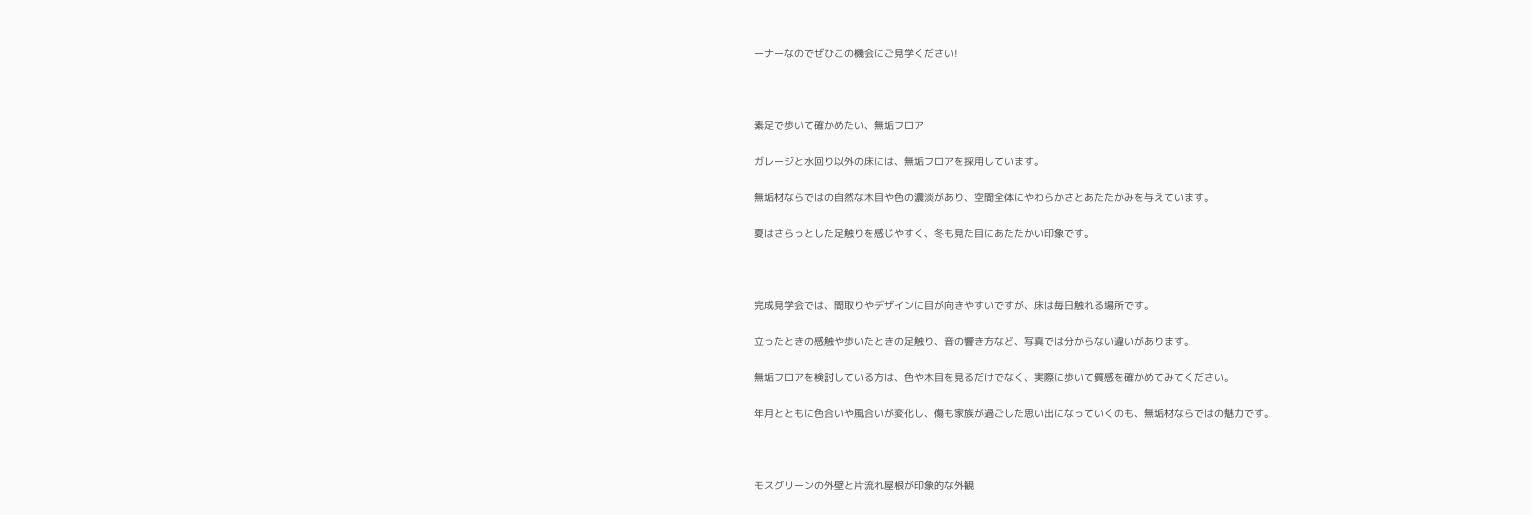ーナーなのでぜひこの機会にご見学ください!



素足で歩いて確かめたい、無垢フロア

ガレージと水回り以外の床には、無垢フロアを採用しています。

無垢材ならではの自然な木目や色の濃淡があり、空間全体にやわらかさとあたたかみを与えています。

夏はさらっとした足触りを感じやすく、冬も見た目にあたたかい印象です。



完成見学会では、間取りやデザインに目が向きやすいですが、床は毎日触れる場所です。

立ったときの感触や歩いたときの足触り、音の響き方など、写真では分からない違いがあります。

無垢フロアを検討している方は、色や木目を見るだけでなく、実際に歩いて質感を確かめてみてください。

年月とともに色合いや風合いが変化し、傷も家族が過ごした思い出になっていくのも、無垢材ならではの魅力です。



モスグリーンの外壁と片流れ屋根が印象的な外観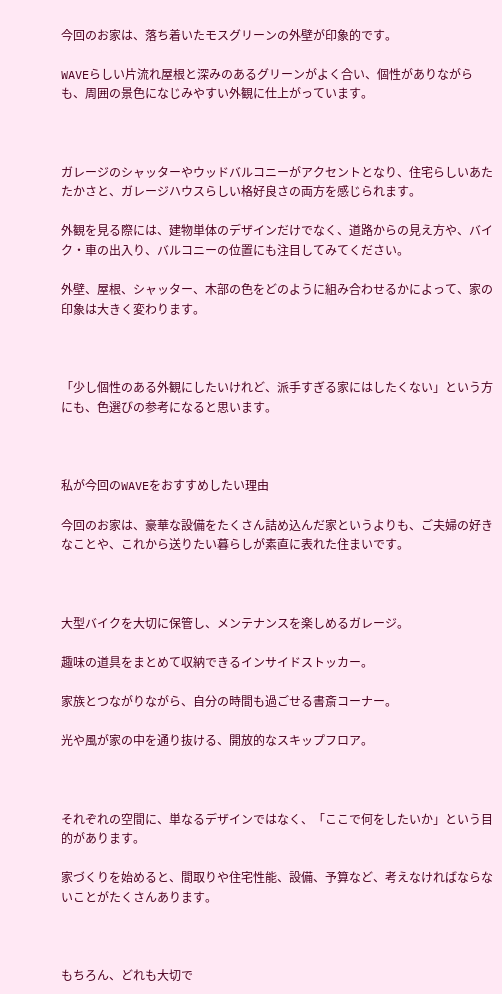今回のお家は、落ち着いたモスグリーンの外壁が印象的です。

WAVEらしい片流れ屋根と深みのあるグリーンがよく合い、個性がありながらも、周囲の景色になじみやすい外観に仕上がっています。



ガレージのシャッターやウッドバルコニーがアクセントとなり、住宅らしいあたたかさと、ガレージハウスらしい格好良さの両方を感じられます。

外観を見る際には、建物単体のデザインだけでなく、道路からの見え方や、バイク・車の出入り、バルコニーの位置にも注目してみてください。

外壁、屋根、シャッター、木部の色をどのように組み合わせるかによって、家の印象は大きく変わります。



「少し個性のある外観にしたいけれど、派手すぎる家にはしたくない」という方にも、色選びの参考になると思います。



私が今回のWAVEをおすすめしたい理由

今回のお家は、豪華な設備をたくさん詰め込んだ家というよりも、ご夫婦の好きなことや、これから送りたい暮らしが素直に表れた住まいです。



大型バイクを大切に保管し、メンテナンスを楽しめるガレージ。

趣味の道具をまとめて収納できるインサイドストッカー。

家族とつながりながら、自分の時間も過ごせる書斎コーナー。

光や風が家の中を通り抜ける、開放的なスキップフロア。



それぞれの空間に、単なるデザインではなく、「ここで何をしたいか」という目的があります。

家づくりを始めると、間取りや住宅性能、設備、予算など、考えなければならないことがたくさんあります。



もちろん、どれも大切で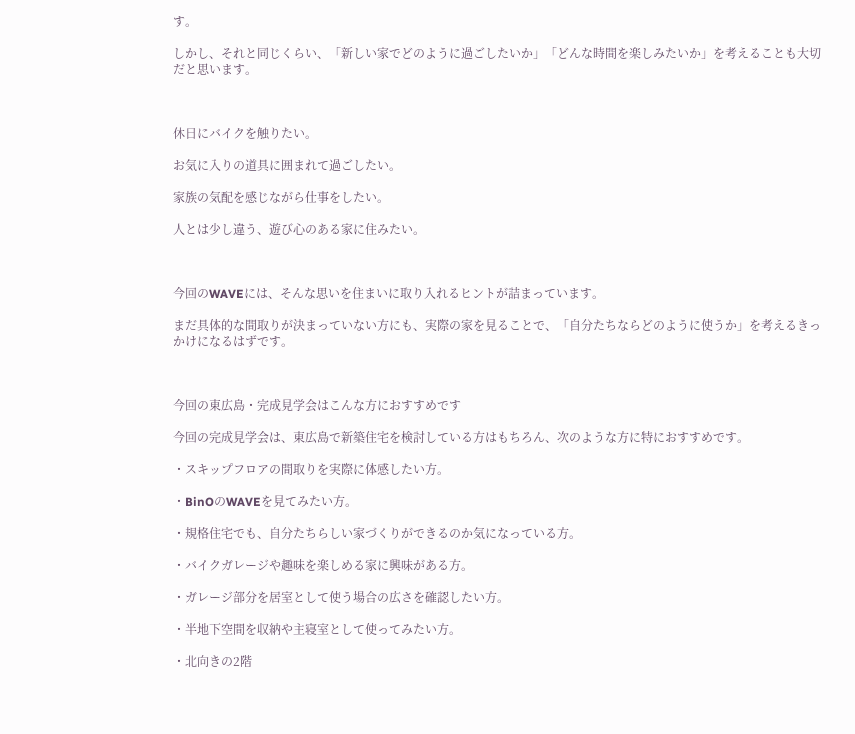す。

しかし、それと同じくらい、「新しい家でどのように過ごしたいか」「どんな時間を楽しみたいか」を考えることも大切だと思います。



休日にバイクを触りたい。

お気に入りの道具に囲まれて過ごしたい。

家族の気配を感じながら仕事をしたい。

人とは少し違う、遊び心のある家に住みたい。



今回のWAVEには、そんな思いを住まいに取り入れるヒントが詰まっています。

まだ具体的な間取りが決まっていない方にも、実際の家を見ることで、「自分たちならどのように使うか」を考えるきっかけになるはずです。



今回の東広島・完成見学会はこんな方におすすめです

今回の完成見学会は、東広島で新築住宅を検討している方はもちろん、次のような方に特におすすめです。

・スキップフロアの間取りを実際に体感したい方。

・BinOのWAVEを見てみたい方。

・規格住宅でも、自分たちらしい家づくりができるのか気になっている方。

・バイクガレージや趣味を楽しめる家に興味がある方。

・ガレージ部分を居室として使う場合の広さを確認したい方。

・半地下空間を収納や主寝室として使ってみたい方。

・北向きの2階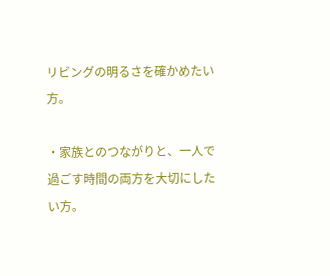リビングの明るさを確かめたい方。

・家族とのつながりと、一人で過ごす時間の両方を大切にしたい方。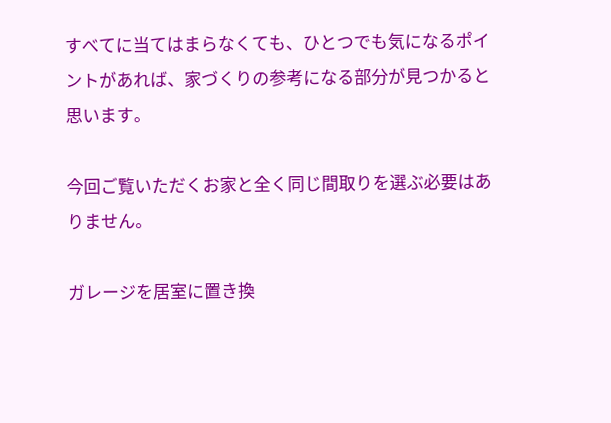すべてに当てはまらなくても、ひとつでも気になるポイントがあれば、家づくりの参考になる部分が見つかると思います。

今回ご覧いただくお家と全く同じ間取りを選ぶ必要はありません。

ガレージを居室に置き換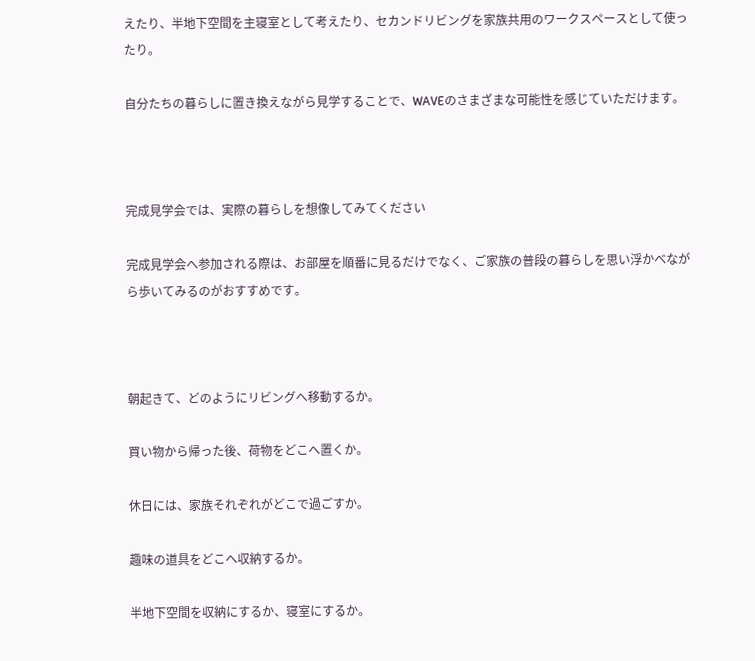えたり、半地下空間を主寝室として考えたり、セカンドリビングを家族共用のワークスペースとして使ったり。

自分たちの暮らしに置き換えながら見学することで、WAVEのさまざまな可能性を感じていただけます。



完成見学会では、実際の暮らしを想像してみてください

完成見学会へ参加される際は、お部屋を順番に見るだけでなく、ご家族の普段の暮らしを思い浮かべながら歩いてみるのがおすすめです。



朝起きて、どのようにリビングへ移動するか。

買い物から帰った後、荷物をどこへ置くか。

休日には、家族それぞれがどこで過ごすか。

趣味の道具をどこへ収納するか。

半地下空間を収納にするか、寝室にするか。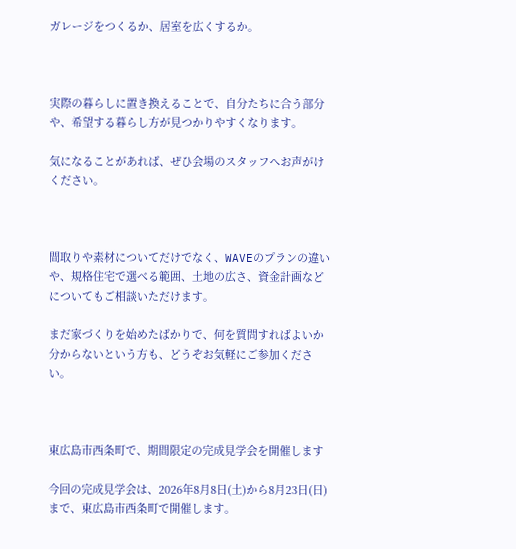ガレージをつくるか、居室を広くするか。



実際の暮らしに置き換えることで、自分たちに合う部分や、希望する暮らし方が見つかりやすくなります。

気になることがあれば、ぜひ会場のスタッフへお声がけください。



間取りや素材についてだけでなく、WAVEのプランの違いや、規格住宅で選べる範囲、土地の広さ、資金計画などについてもご相談いただけます。

まだ家づくりを始めたばかりで、何を質問すればよいか分からないという方も、どうぞお気軽にご参加ください。



東広島市西条町で、期間限定の完成見学会を開催します

今回の完成見学会は、2026年8月8日(土)から8月23日(日)まで、東広島市西条町で開催します。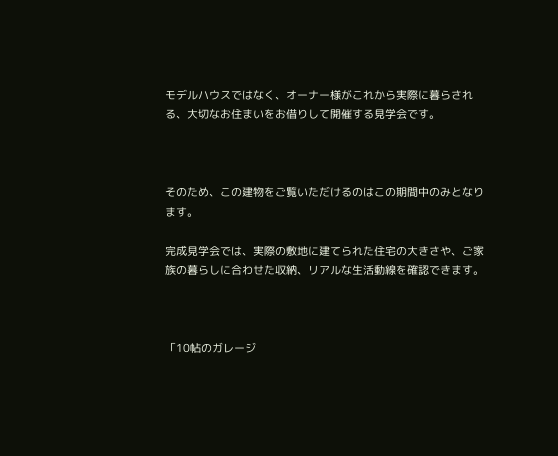モデルハウスではなく、オーナー様がこれから実際に暮らされる、大切なお住まいをお借りして開催する見学会です。



そのため、この建物をご覧いただけるのはこの期間中のみとなります。

完成見学会では、実際の敷地に建てられた住宅の大きさや、ご家族の暮らしに合わせた収納、リアルな生活動線を確認できます。



「10帖のガレージ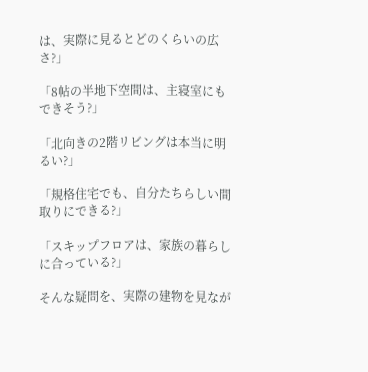は、実際に見るとどのくらいの広さ?」

「8帖の半地下空間は、主寝室にもできそう?」

「北向きの2階リビングは本当に明るい?」

「規格住宅でも、自分たちらしい間取りにできる?」

「スキップフロアは、家族の暮らしに合っている?」

そんな疑問を、実際の建物を見なが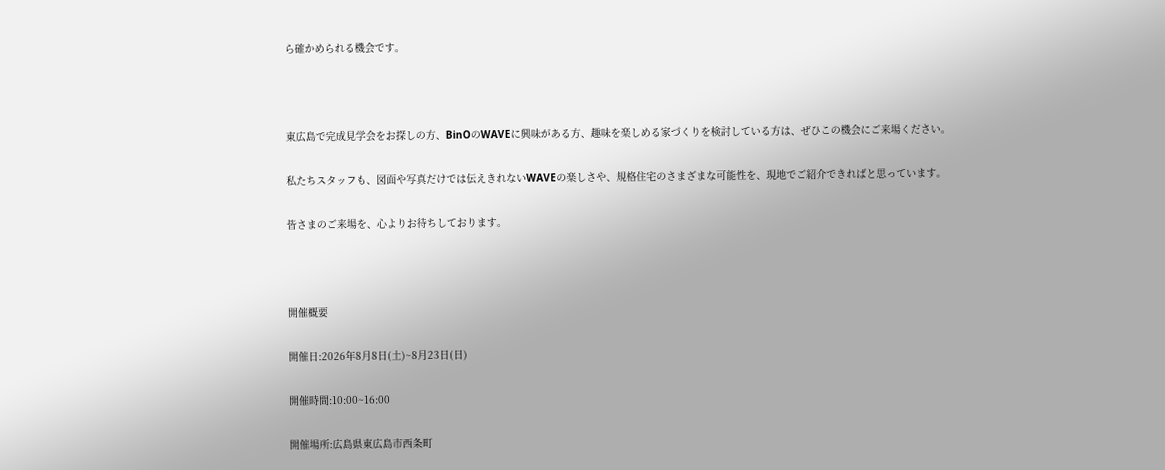ら確かめられる機会です。



東広島で完成見学会をお探しの方、BinOのWAVEに興味がある方、趣味を楽しめる家づくりを検討している方は、ぜひこの機会にご来場ください。

私たちスタッフも、図面や写真だけでは伝えきれないWAVEの楽しさや、規格住宅のさまざまな可能性を、現地でご紹介できればと思っています。

皆さまのご来場を、心よりお待ちしております。



開催概要

開催日:2026年8月8日(土)~8月23日(日)

開催時間:10:00~16:00

開催場所:広島県東広島市西条町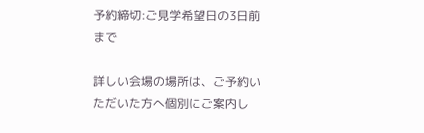予約締切:ご見学希望日の3日前まで

詳しい会場の場所は、ご予約いただいた方へ個別にご案内し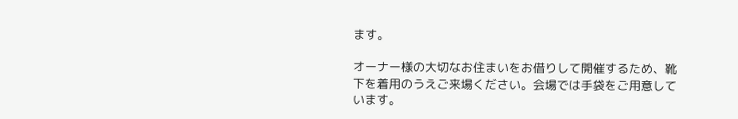ます。

オーナー様の大切なお住まいをお借りして開催するため、靴下を着用のうえご来場ください。会場では手袋をご用意しています。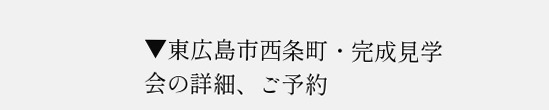▼東広島市西条町・完成見学会の詳細、ご予約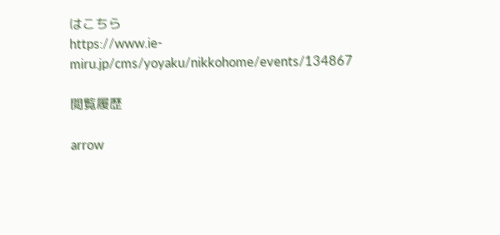はこちら
https://www.ie-miru.jp/cms/yoyaku/nikkohome/events/134867

閲覧履歴

arrow